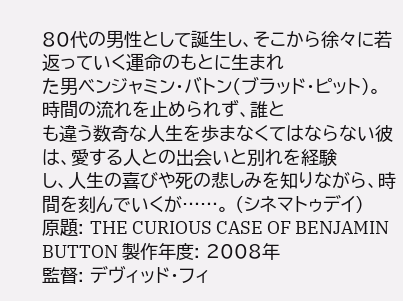80代の男性として誕生し、そこから徐々に若返っていく運命のもとに生まれ
た男ベンジャミン・バトン(ブラッド・ピット)。時間の流れを止められず、誰と
も違う数奇な人生を歩まなくてはならない彼は、愛する人との出会いと別れを経験
し、人生の喜びや死の悲しみを知りながら、時間を刻んでいくが……。 (シネマトゥデイ)
原題: THE CURIOUS CASE OF BENJAMIN BUTTON 製作年度: 2008年
監督: デヴィッド・フィ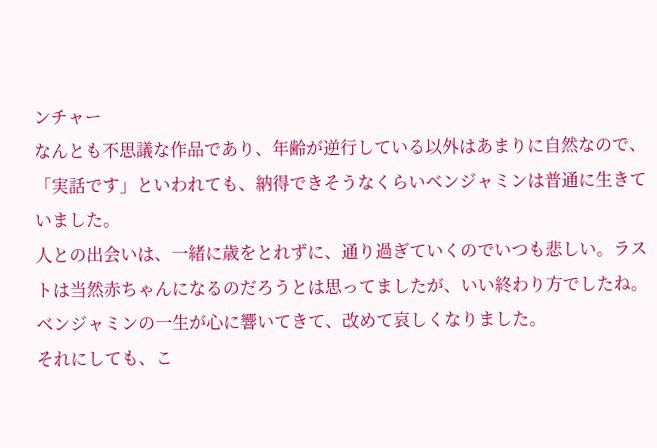ンチャー
なんとも不思議な作品であり、年齢が逆行している以外はあまりに自然なので、
「実話です」といわれても、納得できそうなくらいベンジャミンは普通に生きて
いました。
人との出会いは、一緒に歳をとれずに、通り過ぎていくのでいつも悲しい。ラス
トは当然赤ちゃんになるのだろうとは思ってましたが、いい終わり方でしたね。
ベンジャミンの一生が心に響いてきて、改めて哀しくなりました。
それにしても、こ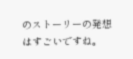のストーリーの発想はすごいですね。